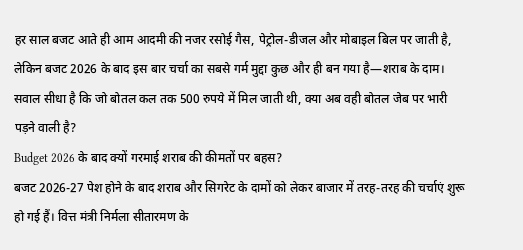हर साल बजट आते ही आम आदमी की नजर रसोई गैस, पेट्रोल-डीजल और मोबाइल बिल पर जाती है, लेकिन बजट 2026 के बाद इस बार चर्चा का सबसे गर्म मुद्दा कुछ और ही बन गया है—शराब के दाम। सवाल सीधा है कि जो बोतल कल तक 500 रुपये में मिल जाती थी, क्या अब वही बोतल जेब पर भारी पड़ने वाली है?
Budget 2026 के बाद क्यों गरमाई शराब की कीमतों पर बहस?
बजट 2026-27 पेश होने के बाद शराब और सिगरेट के दामों को लेकर बाजार में तरह-तरह की चर्चाएं शुरू हो गई हैं। वित्त मंत्री निर्मला सीतारमण के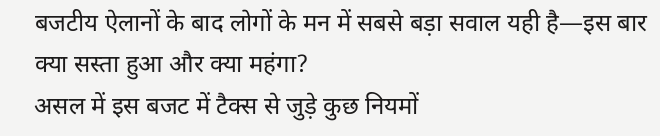बजटीय ऐलानों के बाद लोगों के मन में सबसे बड़ा सवाल यही है—इस बार क्या सस्ता हुआ और क्या महंगा?
असल में इस बजट में टैक्स से जुड़े कुछ नियमों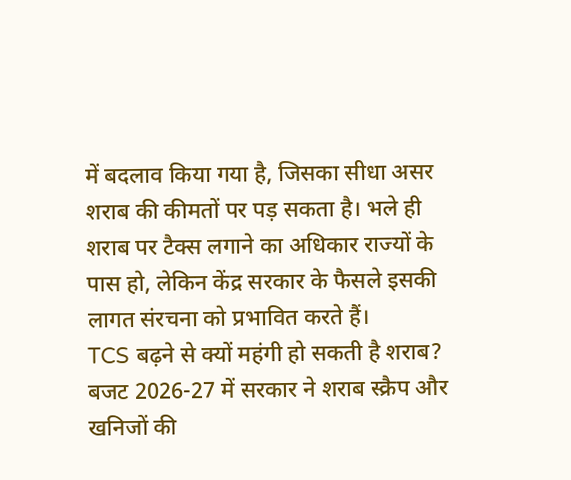में बदलाव किया गया है, जिसका सीधा असर शराब की कीमतों पर पड़ सकता है। भले ही शराब पर टैक्स लगाने का अधिकार राज्यों के पास हो, लेकिन केंद्र सरकार के फैसले इसकी लागत संरचना को प्रभावित करते हैं।
TCS बढ़ने से क्यों महंगी हो सकती है शराब?
बजट 2026-27 में सरकार ने शराब स्क्रैप और खनिजों की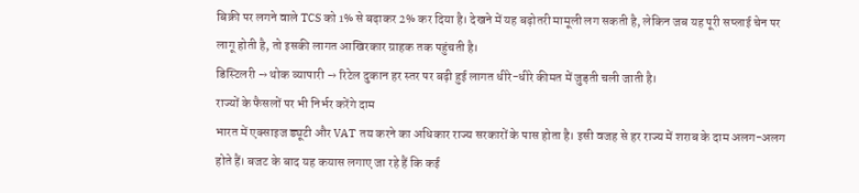बिक्री पर लगने वाले TCS को 1% से बढ़ाकर 2% कर दिया है। देखने में यह बढ़ोतरी मामूली लग सकती है, लेकिन जब यह पूरी सप्लाई चेन पर लागू होती है, तो इसकी लागत आखिरकार ग्राहक तक पहुंचती है।
डिस्टिलरी → थोक व्यापारी → रिटेल दुकान हर स्तर पर बढ़ी हुई लागत धीरे-धीरे कीमत में जुड़ती चली जाती है।
राज्यों के फैसलों पर भी निर्भर करेंगे दाम
भारत में एक्साइज ड्यूटी और VAT तय करने का अधिकार राज्य सरकारों के पास होता है। इसी वजह से हर राज्य में शराब के दाम अलग-अलग होते हैं। बजट के बाद यह कयास लगाए जा रहे हैं कि कई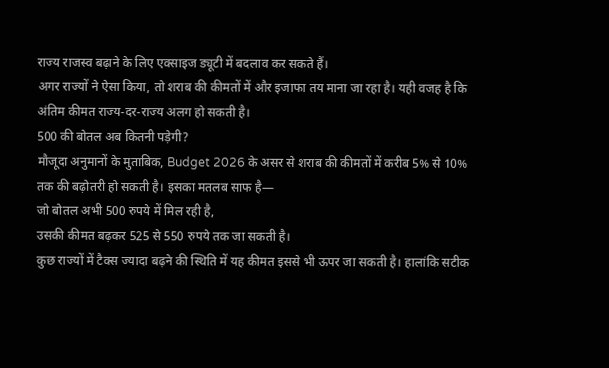राज्य राजस्व बढ़ाने के लिए एक्साइज ड्यूटी में बदलाव कर सकते हैं।
अगर राज्यों ने ऐसा किया, तो शराब की कीमतों में और इजाफा तय माना जा रहा है। यही वजह है कि अंतिम कीमत राज्य-दर-राज्य अलग हो सकती है।
500 की बोतल अब कितनी पड़ेगी?
मौजूदा अनुमानों के मुताबिक, Budget 2026 के असर से शराब की कीमतों में करीब 5% से 10% तक की बढ़ोतरी हो सकती है। इसका मतलब साफ है—
जो बोतल अभी 500 रुपये में मिल रही है,
उसकी कीमत बढ़कर 525 से 550 रुपये तक जा सकती है।
कुछ राज्यों में टैक्स ज्यादा बढ़ने की स्थिति में यह कीमत इससे भी ऊपर जा सकती है। हालांकि सटीक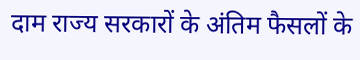दाम राज्य सरकारों के अंतिम फैसलों के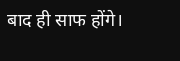बाद ही साफ होंगे।